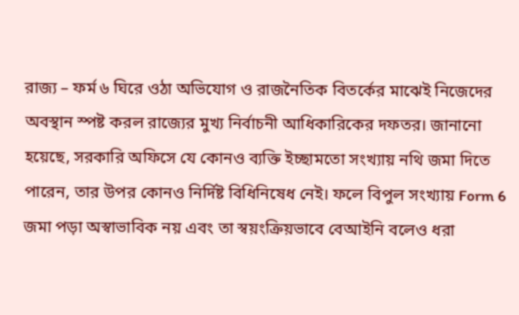রাজ্য – ফর্ম ৬ ঘিরে ওঠা অভিযোগ ও রাজনৈতিক বিতর্কের মাঝেই নিজেদের অবস্থান স্পষ্ট করল রাজ্যের মুখ্য নির্বাচনী আধিকারিকের দফতর। জানানো হয়েছে, সরকারি অফিসে যে কোনও ব্যক্তি ইচ্ছামতো সংখ্যায় নথি জমা দিতে পারেন, তার উপর কোনও নির্দিষ্ট বিধিনিষেধ নেই। ফলে বিপুল সংখ্যায় Form 6 জমা পড়া অস্বাভাবিক নয় এবং তা স্বয়ংক্রিয়ভাবে বেআইনি বলেও ধরা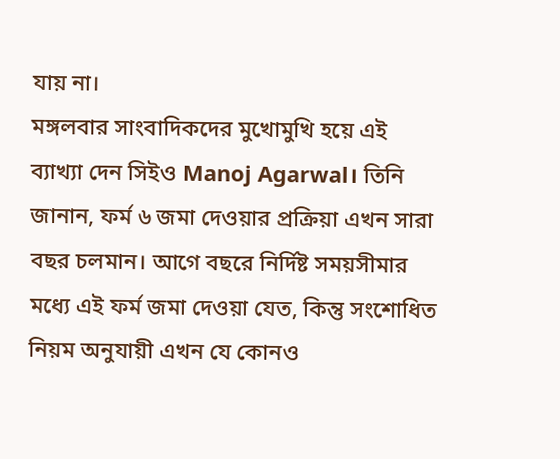যায় না।
মঙ্গলবার সাংবাদিকদের মুখোমুখি হয়ে এই ব্যাখ্যা দেন সিইও Manoj Agarwal। তিনি জানান, ফর্ম ৬ জমা দেওয়ার প্রক্রিয়া এখন সারা বছর চলমান। আগে বছরে নির্দিষ্ট সময়সীমার মধ্যে এই ফর্ম জমা দেওয়া যেত, কিন্তু সংশোধিত নিয়ম অনুযায়ী এখন যে কোনও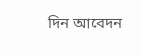দিন আবেদন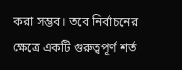করা সম্ভব। তবে নির্বাচনের ক্ষেত্রে একটি গুরুত্বপূর্ণ শর্ত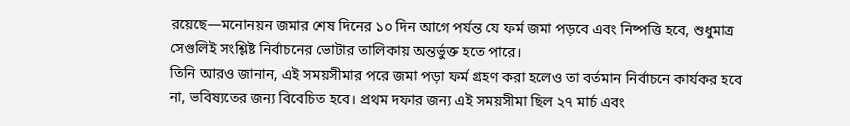রয়েছে—মনোনয়ন জমার শেষ দিনের ১০ দিন আগে পর্যন্ত যে ফর্ম জমা পড়বে এবং নিষ্পত্তি হবে, শুধুমাত্র সেগুলিই সংশ্লিষ্ট নির্বাচনের ভোটার তালিকায় অন্তর্ভুক্ত হতে পারে।
তিনি আরও জানান, এই সময়সীমার পরে জমা পড়া ফর্ম গ্রহণ করা হলেও তা বর্তমান নির্বাচনে কার্যকর হবে না, ভবিষ্যতের জন্য বিবেচিত হবে। প্রথম দফার জন্য এই সময়সীমা ছিল ২৭ মার্চ এবং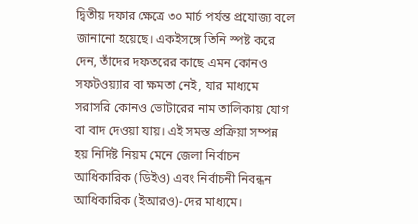দ্বিতীয় দফার ক্ষেত্রে ৩০ মার্চ পর্যন্ত প্রযোজ্য বলে জানানো হয়েছে। একইসঙ্গে তিনি স্পষ্ট করে দেন, তাঁদের দফতরের কাছে এমন কোনও সফটওয়্যার বা ক্ষমতা নেই, যার মাধ্যমে সরাসরি কোনও ভোটারের নাম তালিকায় যোগ বা বাদ দেওয়া যায়। এই সমস্ত প্রক্রিয়া সম্পন্ন হয় নির্দিষ্ট নিয়ম মেনে জেলা নির্বাচন আধিকারিক (ডিইও) এবং নির্বাচনী নিবন্ধন আধিকারিক (ইআরও)-দের মাধ্যমে।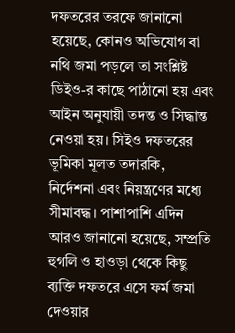দফতরের তরফে জানানো হয়েছে, কোনও অভিযোগ বা নথি জমা পড়লে তা সংশ্লিষ্ট ডিইও-র কাছে পাঠানো হয় এবং আইন অনুযায়ী তদন্ত ও সিদ্ধান্ত নেওয়া হয়। সিইও দফতরের ভূমিকা মূলত তদারকি, নির্দেশনা এবং নিয়ন্ত্রণের মধ্যে সীমাবদ্ধ। পাশাপাশি এদিন আরও জানানো হয়েছে, সম্প্রতি হুগলি ও হাওড়া থেকে কিছু ব্যক্তি দফতরে এসে ফর্ম জমা দেওয়ার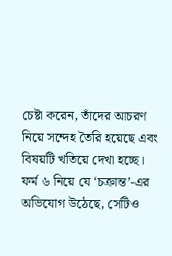চেষ্টা করেন, তাঁদের আচরণ নিয়ে সন্দেহ তৈরি হয়েছে এবং বিষয়টি খতিয়ে দেখা হচ্ছে।
ফর্ম ৬ নিয়ে যে ‘চক্রান্ত’-এর অভিযোগ উঠেছে, সেটিও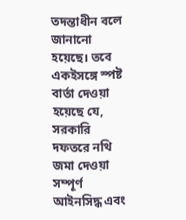তদন্তাধীন বলে জানানো হয়েছে। তবে একইসঙ্গে স্পষ্ট বার্তা দেওয়া হয়েছে যে, সরকারি দফতরে নথি জমা দেওয়া সম্পূর্ণ আইনসিদ্ধ এবং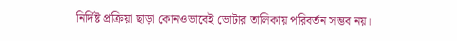নির্দিষ্ট প্রক্রিয়া ছাড়া কোনওভাবেই ভোটার তালিকায় পরিবর্তন সম্ভব নয়।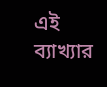এই ব্যাখ্যার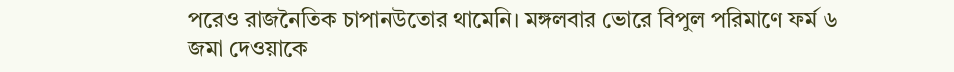পরেও রাজনৈতিক চাপানউতোর থামেনি। মঙ্গলবার ভোরে বিপুল পরিমাণে ফর্ম ৬ জমা দেওয়াকে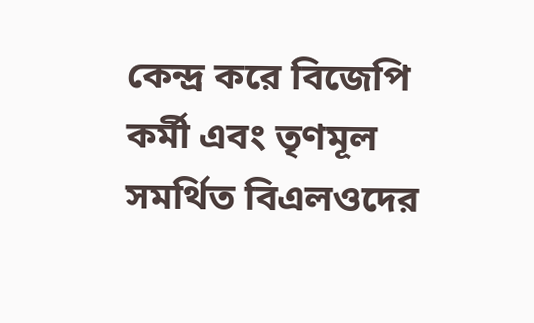কেন্দ্র করে বিজেপি কর্মী এবং তৃণমূল সমর্থিত বিএলওদের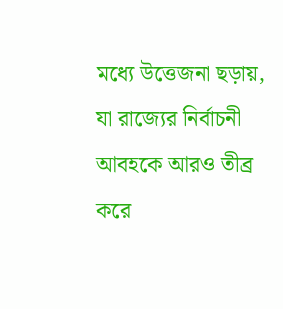মধ্যে উত্তেজনা ছড়ায়, যা রাজ্যের নির্বাচনী আবহকে আরও তীব্র করে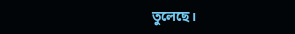তুলেছে।